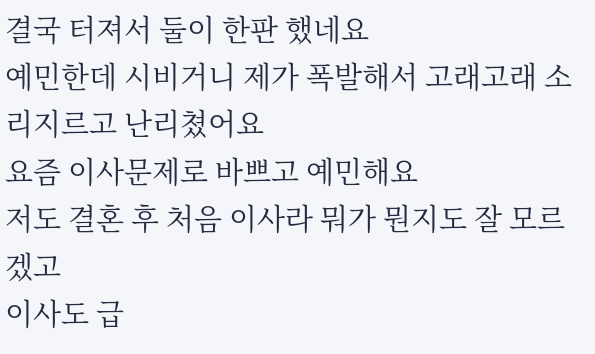결국 터져서 둘이 한판 했네요
예민한데 시비거니 제가 폭발해서 고래고래 소리지르고 난리쳤어요
요즘 이사문제로 바쁘고 예민해요
저도 결혼 후 처음 이사라 뭐가 뭔지도 잘 모르겠고
이사도 급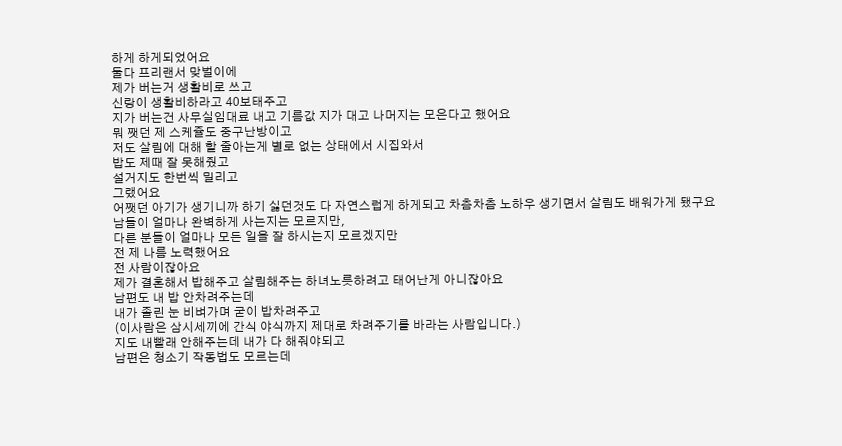하게 하게되었어요
둘다 프리랜서 맞벌이에
제가 버는거 생활비로 쓰고
신랑이 생활비하라고 40보태주고
지가 버는건 사무실임대료 내고 기름값 지가 대고 나머지는 모은다고 했어요
뭐 쨋던 제 스케쥴도 중구난방이고
저도 살림에 대해 할 줄아는게 별로 없는 상태에서 시집와서
밥도 제때 잘 못해줬고
설거지도 한번씩 밀리고
그랬어요
어쨋던 아기가 생기니까 하기 싫던것도 다 자연스럽게 하게되고 차츰차츰 노하우 생기면서 살림도 배워가게 됐구요
남들이 얼마나 완벽하게 사는지는 모르지만,
다른 분들이 얼마나 모든 일을 잘 하시는지 모르겠지만
전 제 나름 노력했어요
전 사람이잖아요
제가 결혼해서 밥해주고 살림해주는 하녀노릇하려고 태어난게 아니잖아요
남편도 내 밥 안차려주는데
내가 졸린 눈 비벼가며 굳이 밥차려주고
(이사람은 삼시세끼에 간식 야식까지 제대로 차려주기를 바라는 사람입니다.)
지도 내빨래 안해주는데 내가 다 해줘야되고
남편은 청소기 작동법도 모르는데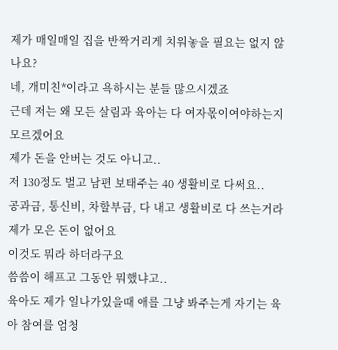제가 매일매일 집을 반짝거리게 치워놓을 필요는 없지 않나요?
네, 개미친*이라고 욕하시는 분들 많으시겠죠
근데 저는 왜 모든 살림과 육아는 다 여자몫이여야하는지 모르겠어요
제가 돈을 안버는 것도 아니고..
저 130정도 벌고 남편 보태주는 40 생활비로 다써요..
공과금, 통신비, 차할부금, 다 내고 생활비로 다 쓰는거라 제가 모은 돈이 없어요
이것도 뭐라 하더라구요
씀씀이 해프고 그동안 뭐했냐고..
육아도 제가 일나가있을때 애를 그냥 봐주는게 자기는 육아 참여를 엄청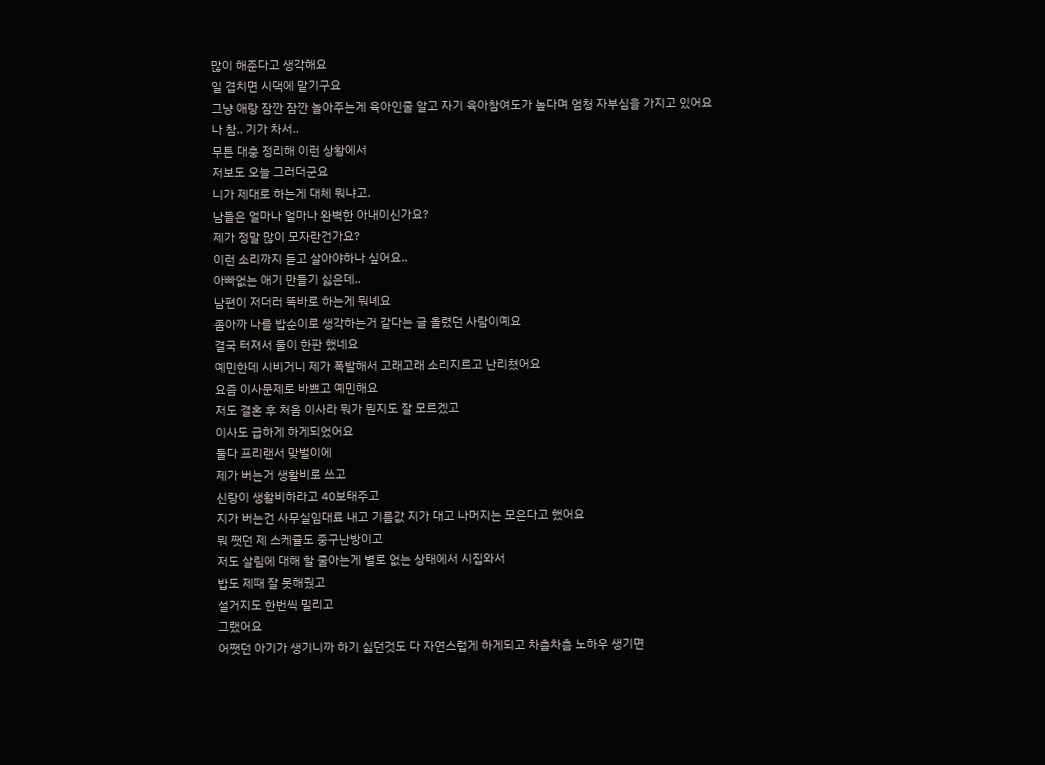많이 해준다고 생각해요
일 겹치면 시댁에 맡기구요
그냥 애랑 잠깐 잠깐 놀아주는게 육아인줄 알고 자기 육아참여도가 높다며 엄청 자부심을 가지고 있어요
나 참.. 기가 차서..
무튼 대충 정리해 이런 상황에서
저보도 오늘 그러더군요
니가 제대로 하는게 대체 뭐냐고.
남들은 얼마나 얼마나 완벽한 아내이신가요?
제가 정말 많이 모자란건가요?
이런 소리까지 듣고 살아야하나 싶어요..
아빠없는 애기 만들기 싫은데..
남편이 저더러 똑바로 하는게 뭐녜요
좀아까 나를 밥순이로 생각하는거 같다는 글 올렸던 사람이예요
결국 터져서 둘이 한판 했네요
예민한데 시비거니 제가 폭발해서 고래고래 소리지르고 난리쳤어요
요즘 이사문제로 바쁘고 예민해요
저도 결혼 후 처음 이사라 뭐가 뭔지도 잘 모르겠고
이사도 급하게 하게되었어요
둘다 프리랜서 맞벌이에
제가 버는거 생활비로 쓰고
신랑이 생활비하라고 40보태주고
지가 버는건 사무실임대료 내고 기름값 지가 대고 나머지는 모은다고 했어요
뭐 쨋던 제 스케쥴도 중구난방이고
저도 살림에 대해 할 줄아는게 별로 없는 상태에서 시집와서
밥도 제때 잘 못해줬고
설거지도 한번씩 밀리고
그랬어요
어쨋던 아기가 생기니까 하기 싫던것도 다 자연스럽게 하게되고 차츰차츰 노하우 생기면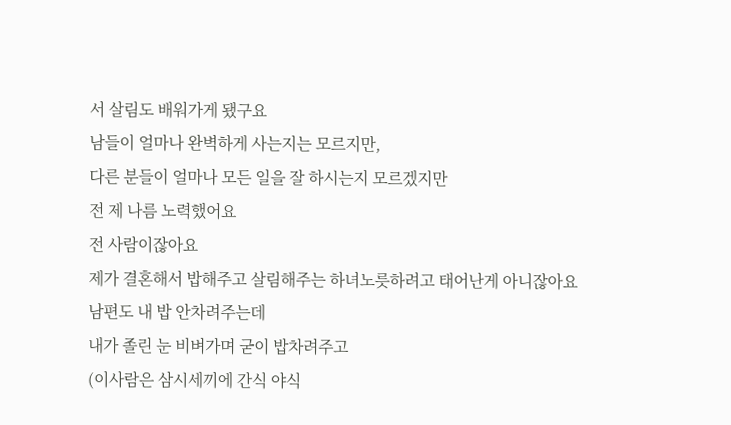서 살림도 배워가게 됐구요
남들이 얼마나 완벽하게 사는지는 모르지만,
다른 분들이 얼마나 모든 일을 잘 하시는지 모르겠지만
전 제 나름 노력했어요
전 사람이잖아요
제가 결혼해서 밥해주고 살림해주는 하녀노릇하려고 태어난게 아니잖아요
남편도 내 밥 안차려주는데
내가 졸린 눈 비벼가며 굳이 밥차려주고
(이사람은 삼시세끼에 간식 야식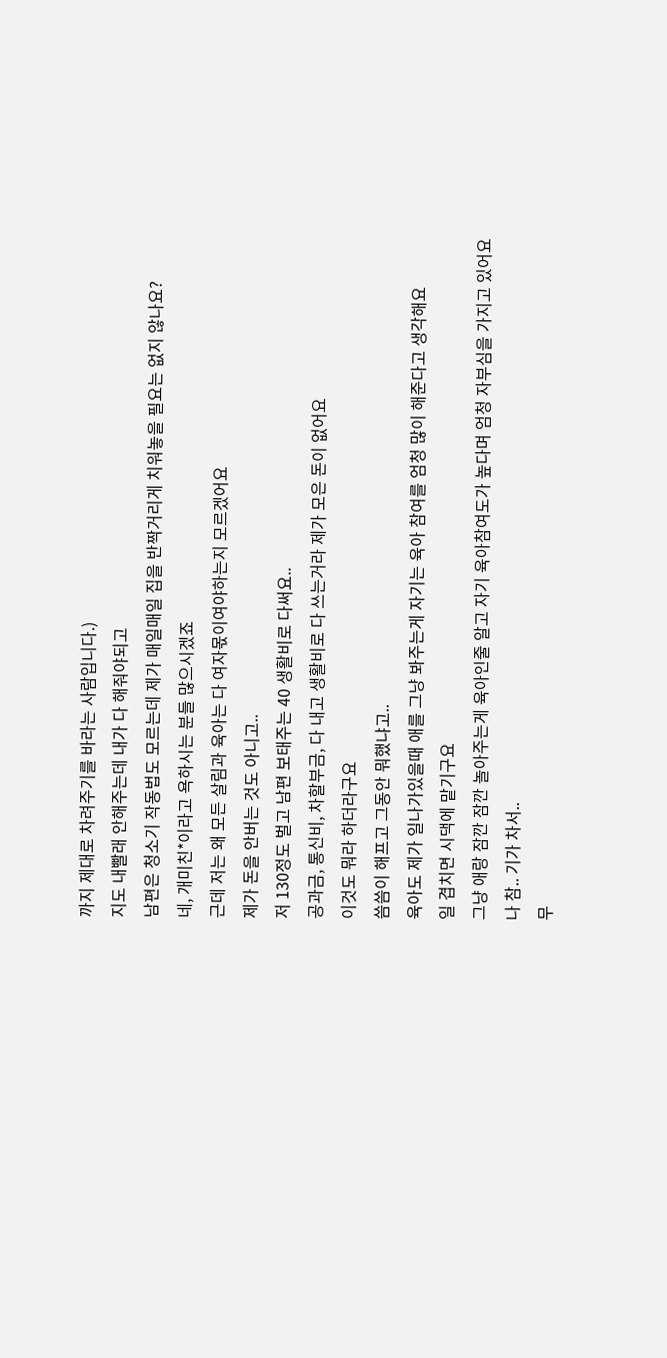까지 제대로 차려주기를 바라는 사람입니다.)
지도 내빨래 안해주는데 내가 다 해줘야되고
남편은 청소기 작동법도 모르는데 제가 매일매일 집을 반짝거리게 치워놓을 필요는 없지 않나요?
네, 개미친*이라고 욕하시는 분들 많으시겠죠
근데 저는 왜 모든 살림과 육아는 다 여자몫이여야하는지 모르겠어요
제가 돈을 안버는 것도 아니고..
저 130정도 벌고 남편 보태주는 40 생활비로 다써요..
공과금, 통신비, 차할부금, 다 내고 생활비로 다 쓰는거라 제가 모은 돈이 없어요
이것도 뭐라 하더라구요
씀씀이 해프고 그동안 뭐했냐고..
육아도 제가 일나가있을때 애를 그냥 봐주는게 자기는 육아 참여를 엄청 많이 해준다고 생각해요
일 겹치면 시댁에 맡기구요
그냥 애랑 잠깐 잠깐 놀아주는게 육아인줄 알고 자기 육아참여도가 높다며 엄청 자부심을 가지고 있어요
나 참.. 기가 차서..
무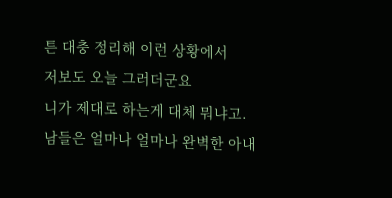튼 대충 정리해 이런 상황에서
저보도 오늘 그러더군요
니가 제대로 하는게 대체 뭐냐고.
남들은 얼마나 얼마나 완벽한 아내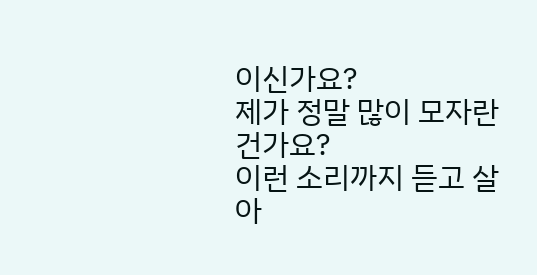이신가요?
제가 정말 많이 모자란건가요?
이런 소리까지 듣고 살아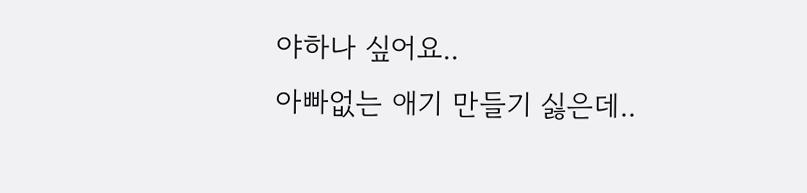야하나 싶어요..
아빠없는 애기 만들기 싫은데..